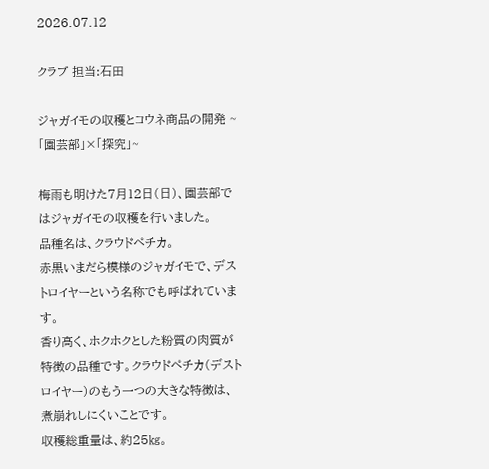2026.07.12

クラブ 担当:石田

ジャガイモの収穫とコウネ商品の開発 ~「園芸部」×「探究」~

梅雨も明けた7月12日(日)、園芸部ではジャガイモの収穫を行いました。
品種名は、クラウドペチカ。
赤黒いまだら模様のジャガイモで、デストロイヤーという名称でも呼ばれています。
香り高く、ホクホクとした粉質の肉質が特徴の品種です。クラウドペチカ(デストロイヤー)のもう一つの大きな特徴は、煮崩れしにくいことです。
収穫総重量は、約25㎏。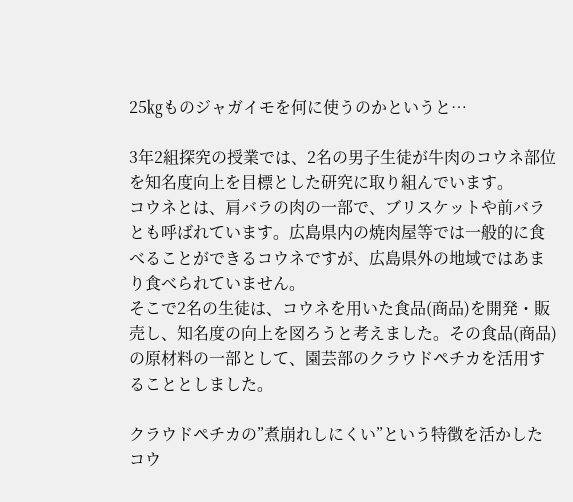25㎏ものジャガイモを何に使うのかというと…

3年2組探究の授業では、2名の男子生徒が牛肉のコウネ部位を知名度向上を目標とした研究に取り組んでいます。
コウネとは、肩バラの肉の一部で、ブリスケットや前バラとも呼ばれています。広島県内の焼肉屋等では一般的に食べることができるコウネですが、広島県外の地域ではあまり食べられていません。
そこで2名の生徒は、コウネを用いた食品(商品)を開発・販売し、知名度の向上を図ろうと考えました。その食品(商品)の原材料の一部として、園芸部のクラウドペチカを活用することとしました。

クラウドペチカの”煮崩れしにくい”という特徴を活かしたコウ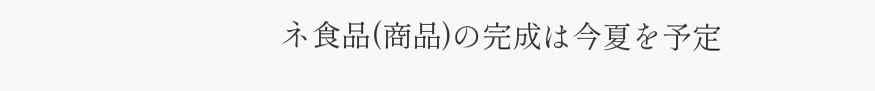ネ食品(商品)の完成は今夏を予定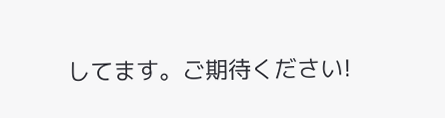してます。ご期待ください!